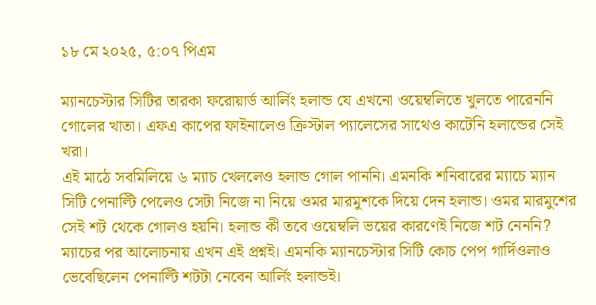১৮ মে ২০২৫, ৫:০৭ পিএম

ম্যানচেস্টার সিটির তারকা ফরোয়ার্ড আর্লিং হলান্ড যে এখনো ওয়েম্বলিতে খুলতে পারেননি গোলের খাতা। এফএ কাপের ফাইনালেও ক্রিস্টাল প্যালেসের সাথেও কাটেনি হলান্ডের সেই খরা।
এই মাঠে সবমিলিয়ে ৬ ম্যাচ খেললেও হলান্ড গোল পাননি। এমনকি শনিবারের ম্যাচে ম্যান সিটি পেনাল্টি পেলেও সেটা নিজে না নিয়ে ওমর মারমুশকে দিয়ে দেন হলান্ড। ওমর মারমুশের সেই শট থেকে গোলও হয়নি। হলান্ড কী তবে ওয়েম্বলি ভয়ের কারণেই নিজে শট নেননি? ম্যাচের পর আলোচনায় এখন এই প্রশ্নই। এমনকি ম্যানচেস্টার সিটি কোচ পেপ গার্দিওলাও ভেবেছিলেন পেনাল্টি শটটা নেবেন আর্লিং হলান্ডই।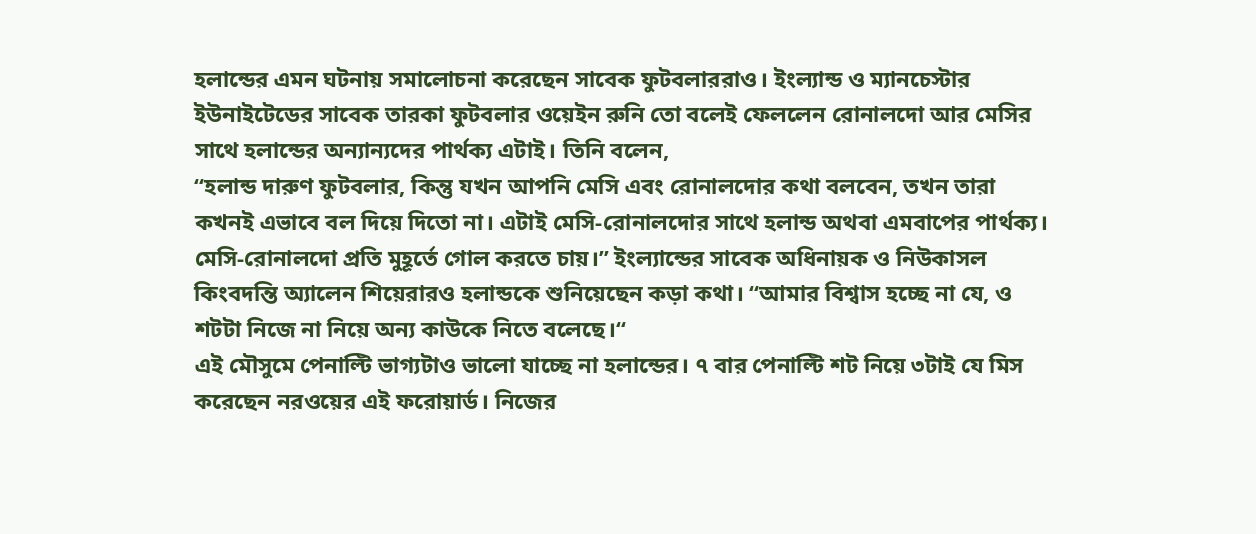হলান্ডের এমন ঘটনায় সমালোচনা করেছেন সাবেক ফুটবলাররাও। ইংল্যান্ড ও ম্যানচেস্টার ইউনাইটেডের সাবেক তারকা ফুটবলার ওয়েইন রুনি তো বলেই ফেললেন রোনালদো আর মেসির সাথে হলান্ডের অন্যান্যদের পার্থক্য এটাই। তিনি বলেন,
“হলান্ড দারুণ ফুটবলার, কিন্তু যখন আপনি মেসি এবং রোনালদোর কথা বলবেন, তখন তারা কখনই এভাবে বল দিয়ে দিতো না। এটাই মেসি-রোনালদোর সাথে হলান্ড অথবা এমবাপের পার্থক্য। মেসি-রোনালদো প্রতি মুহূর্তে গোল করতে চায়।” ইংল্যান্ডের সাবেক অধিনায়ক ও নিউকাসল কিংবদন্তি অ্যালেন শিয়েরারও হলান্ডকে শুনিয়েছেন কড়া কথা। “আমার বিশ্বাস হচ্ছে না যে, ও শটটা নিজে না নিয়ে অন্য কাউকে নিতে বলেছে।“
এই মৌসুমে পেনাল্টি ভাগ্যটাও ভালো যাচ্ছে না হলান্ডের। ৭ বার পেনাল্টি শট নিয়ে ৩টাই যে মিস করেছেন নরওয়ের এই ফরোয়ার্ড। নিজের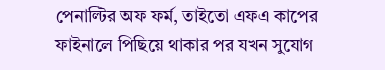পেনাল্টির অফ ফর্ম, তাইতো এফএ কাপের ফাইনালে পিছিয়ে থাকার পর যখন সুযোগ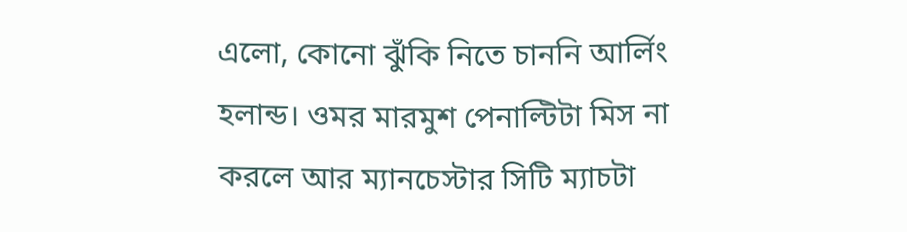এলো, কোনো ঝুঁকি নিতে চাননি আর্লিং হলান্ড। ওমর মারমুশ পেনাল্টিটা মিস না করলে আর ম্যানচেস্টার সিটি ম্যাচটা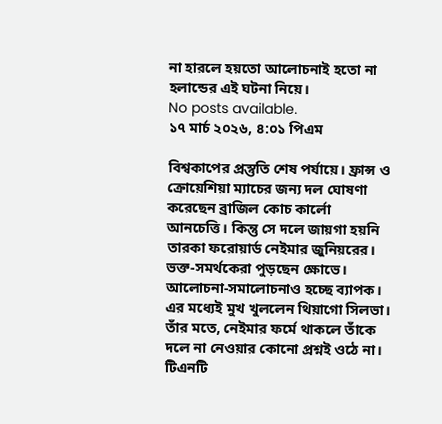না হারলে হয়তো আলোচনাই হতো না হলান্ডের এই ঘটনা নিয়ে।
No posts available.
১৭ মার্চ ২০২৬, ৪:০১ পিএম

বিশ্বকাপের প্রস্তুতি শেষ পর্যায়ে। ফ্রান্স ও ক্রোয়েশিয়া ম্যাচের জন্য দল ঘোষণা করেছেন ব্রাজিল কোচ কার্লো আনচেত্তি। কিন্তু সে দলে জায়গা হয়নি তারকা ফরোয়ার্ড নেইমার জুনিয়রের। ভক্ত-সমর্থকেরা পুড়ছেন ক্ষোভে। আলোচনা-সমালোচনাও হচ্ছে ব্যাপক।
এর মধ্যেই মুখ খুললেন থিয়াগো সিলভা। তাঁর মতে, নেইমার ফর্মে থাকলে তাঁকে দলে না নেওয়ার কোনো প্রশ্নই ওঠে না। টিএনটি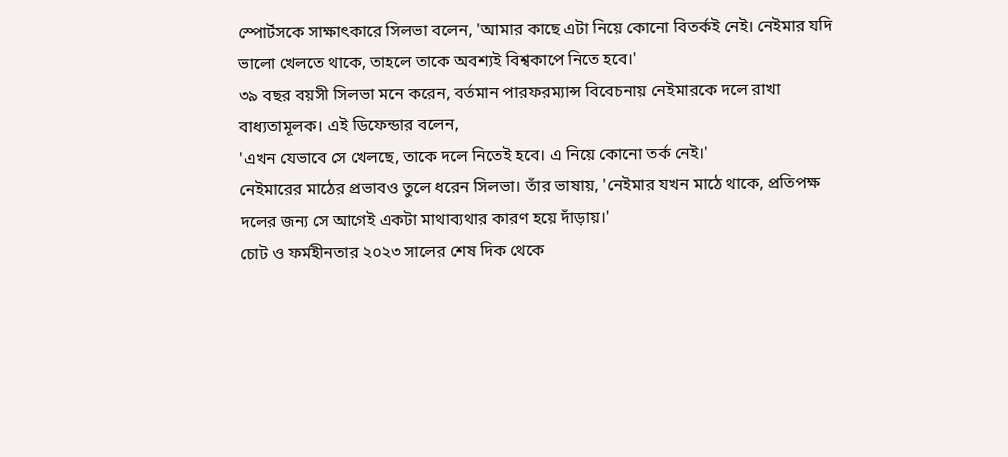স্পোর্টসকে সাক্ষাৎকারে সিলভা বলেন, 'আমার কাছে এটা নিয়ে কোনো বিতর্কই নেই। নেইমার যদি ভালো খেলতে থাকে, তাহলে তাকে অবশ্যই বিশ্বকাপে নিতে হবে।'
৩৯ বছর বয়সী সিলভা মনে করেন, বর্তমান পারফরম্যান্স বিবেচনায় নেইমারকে দলে রাখা বাধ্যতামূলক। এই ডিফেন্ডার বলেন,
'এখন যেভাবে সে খেলছে, তাকে দলে নিতেই হবে। এ নিয়ে কোনো তর্ক নেই।'
নেইমারের মাঠের প্রভাবও তুলে ধরেন সিলভা। তাঁর ভাষায়, 'নেইমার যখন মাঠে থাকে, প্রতিপক্ষ দলের জন্য সে আগেই একটা মাথাব্যথার কারণ হয়ে দাঁড়ায়।'
চোট ও ফর্মহীনতার ২০২৩ সালের শেষ দিক থেকে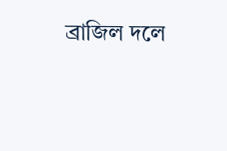ব্রাজিল দলে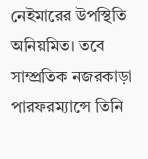নেইমারের উপস্থিতি অনিয়মিত। তবে সাম্প্রতিক নজরকাড়া পারফরম্যান্সে তিনি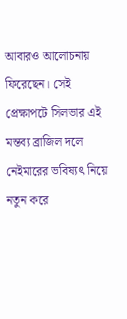আবারও আলোচনায় ফিরেছেন। সেই প্রেক্ষাপটে সিলভার এই মন্তব্য ব্রাজিল দলে নেইমারের ভবিষ্যৎ নিয়ে নতুন করে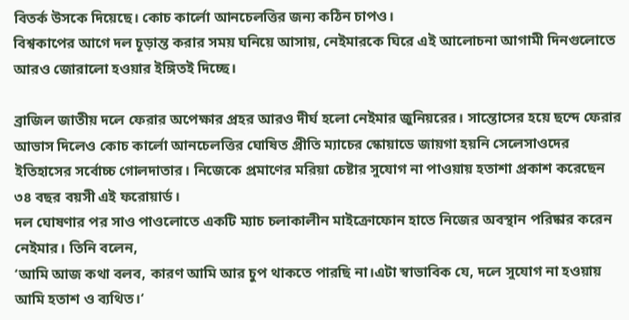বিতর্ক উসকে দিয়েছে। কোচ কার্লো আনচেলত্তির জন্য কঠিন চাপও।
বিশ্বকাপের আগে দল চূড়ান্ত করার সময় ঘনিয়ে আসায়, নেইমারকে ঘিরে এই আলোচনা আগামী দিনগুলোতে আরও জোরালো হওয়ার ইঙ্গিতই দিচ্ছে।

ব্রাজিল জাতীয় দলে ফেরার অপেক্ষার প্রহর আরও দীর্ঘ হলো নেইমার জুনিয়রের। সান্তোসের হয়ে ছন্দে ফেরার আভাস দিলেও কোচ কার্লো আনচেলত্তির ঘোষিত প্রীতি ম্যাচের স্কোয়াডে জায়গা হয়নি সেলেসাওদের ইতিহাসের সর্বোচ্চ গোলদাতার। নিজেকে প্রমাণের মরিয়া চেষ্টার সুযোগ না পাওয়ায় হতাশা প্রকাশ করেছেন ৩৪ বছর বয়সী এই ফরোয়ার্ড।
দল ঘোষণার পর সাও পাওলোতে একটি ম্যাচ চলাকালীন মাইক্রোফোন হাতে নিজের অবস্থান পরিষ্কার করেন নেইমার। তিনি বলেন,
‘আমি আজ কথা বলব, কারণ আমি আর চুপ থাকতে পারছি না।এটা স্বাভাবিক যে, দলে সুযোগ না হওয়ায় আমি হতাশ ও ব্যথিত।‘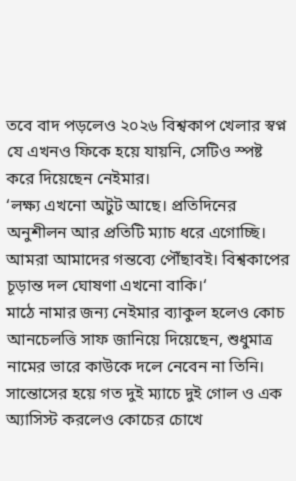তবে বাদ পড়লেও ২০২৬ বিশ্বকাপ খেলার স্বপ্ন যে এখনও ফিকে হয়ে যায়নি, সেটিও স্পষ্ট করে দিয়েছেন নেইমার।
‘লক্ষ্য এখনো অটুট আছে। প্রতিদিনের অনুশীলন আর প্রতিটি ম্যাচ ধরে এগোচ্ছি। আমরা আমাদের গন্তব্যে পৌঁছাবই। বিশ্বকাপের চূড়ান্ত দল ঘোষণা এখনো বাকি।‘
মাঠে নামার জন্য নেইমার ব্যাকুল হলেও কোচ আনচেলত্তি সাফ জানিয়ে দিয়েছেন, শুধুমাত্র নামের ভারে কাউকে দলে নেবেন না তিনি। সান্তোসের হয়ে গত দুই ম্যাচে দুই গোল ও এক অ্যাসিস্ট করলেও কোচের চোখে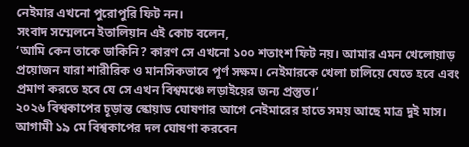নেইমার এখনো পুরোপুরি ফিট নন।
সংবাদ সম্মেলনে ইতালিয়ান এই কোচ বলেন,
‘আমি কেন তাকে ডাকিনি? কারণ সে এখনো ১০০ শতাংশ ফিট নয়। আমার এমন খেলোয়াড় প্রয়োজন যারা শারীরিক ও মানসিকভাবে পূর্ণ সক্ষম। নেইমারকে খেলা চালিয়ে যেতে হবে এবং প্রমাণ করতে হবে যে সে এখন বিশ্বমঞ্চে লড়াইয়ের জন্য প্রস্তুত।‘
২০২৬ বিশ্বকাপের চূড়ান্ত স্কোয়াড ঘোষণার আগে নেইমারের হাতে সময় আছে মাত্র দুই মাস। আগামী ১৯ মে বিশ্বকাপের দল ঘোষণা করবেন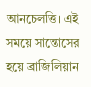আনচেলত্তি। এই সময়ে সান্তোসের হয়ে ব্রাজিলিয়ান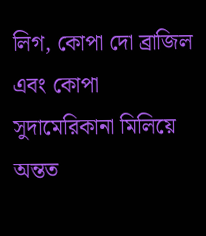লিগ, কোপা দো ব্রাজিল এবং কোপা সুদামেরিকানা মিলিয়ে অন্তত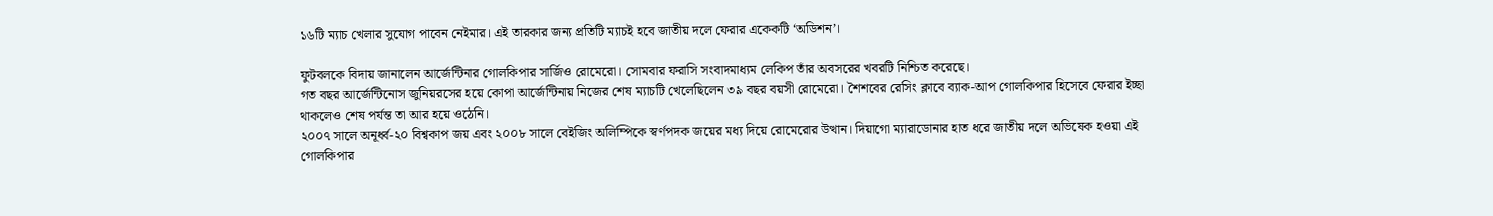১৬টি ম্যাচ খেলার সুযোগ পাবেন নেইমার। এই তারকার জন্য প্রতিটি ম্যাচই হবে জাতীয় দলে ফেরার একেকটি ‘অডিশন’।

ফুটবলকে বিদায় জানালেন আর্জেন্টিনার গোলকিপার সার্জিও রোমেরো। সোমবার ফরাসি সংবাদমাধ্যম লেকিপ তাঁর অবসরের খবরটি নিশ্চিত করেছে।
গত বছর আর্জেন্টিনোস জুনিয়রসের হয়ে কোপা আর্জেন্টিনায় নিজের শেষ ম্যাচটি খেলেছিলেন ৩৯ বছর বয়সী রোমেরো। শৈশবের রেসিং ক্লাবে ব্যাক-আপ গোলকিপার হিসেবে ফেরার ইচ্ছা থাকলেও শেষ পর্যন্ত তা আর হয়ে ওঠেনি।
২০০৭ সালে অনূর্ধ্ব-২০ বিশ্বকাপ জয় এবং ২০০৮ সালে বেইজিং অলিম্পিকে স্বর্ণপদক জয়ের মধ্য দিয়ে রোমেরোর উত্থান। দিয়াগো ম্যারাডোনার হাত ধরে জাতীয় দলে অভিষেক হওয়া এই গোলকিপার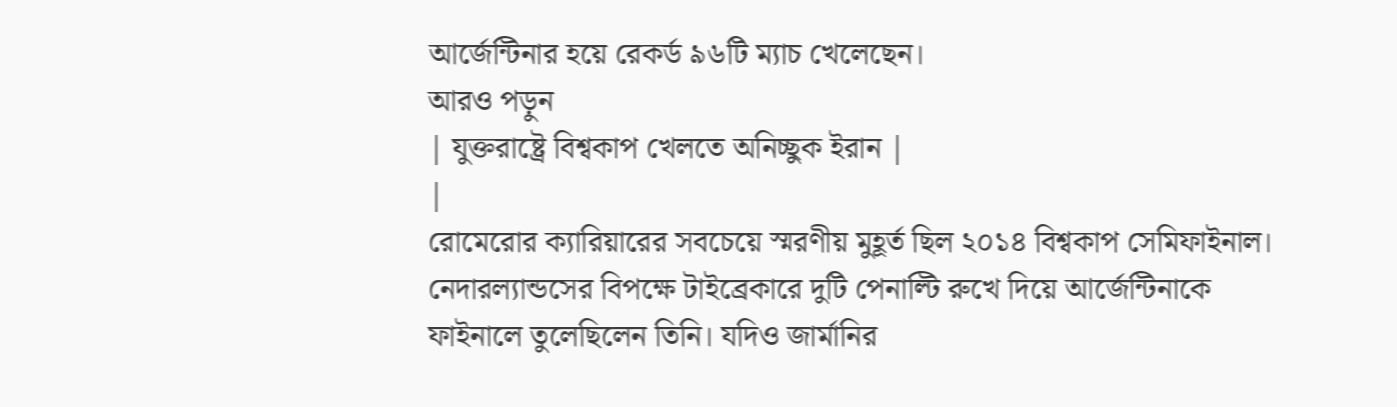আর্জেন্টিনার হয়ে রেকর্ড ৯৬টি ম্যাচ খেলেছেন।
আরও পড়ুন
| যুক্তরাষ্ট্রে বিশ্বকাপ খেলতে অনিচ্ছুক ইরান |
|
রোমেরোর ক্যারিয়ারের সবচেয়ে স্মরণীয় মুহূর্ত ছিল ২০১৪ বিশ্বকাপ সেমিফাইনাল। নেদারল্যান্ডসের বিপক্ষে টাইব্রেকারে দুটি পেনাল্টি রুখে দিয়ে আর্জেন্টিনাকে ফাইনালে তুলেছিলেন তিনি। যদিও জার্মানির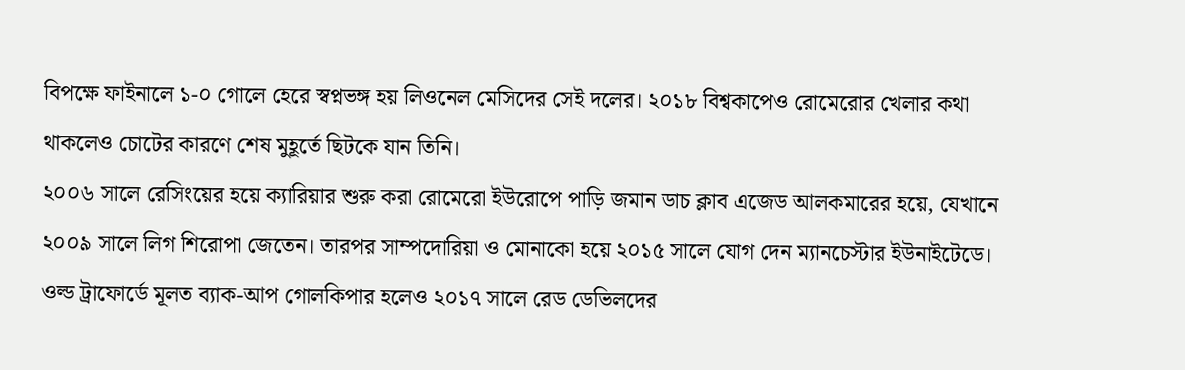বিপক্ষে ফাইনালে ১-০ গোলে হেরে স্বপ্নভঙ্গ হয় লিওনেল মেসিদের সেই দলের। ২০১৮ বিশ্বকাপেও রোমেরোর খেলার কথা থাকলেও চোটের কারণে শেষ মুহূর্তে ছিটকে যান তিনি।
২০০৬ সালে রেসিংয়ের হয়ে ক্যারিয়ার শুরু করা রোমেরো ইউরোপে পাড়ি জমান ডাচ ক্লাব এজেড আলকমারের হয়ে, যেখানে ২০০৯ সালে লিগ শিরোপা জেতেন। তারপর সাম্পদোরিয়া ও মোনাকো হয়ে ২০১৫ সালে যোগ দেন ম্যানচেস্টার ইউনাইটেডে। ওল্ড ট্রাফোর্ডে মূলত ব্যাক-আপ গোলকিপার হলেও ২০১৭ সালে রেড ডেভিলদের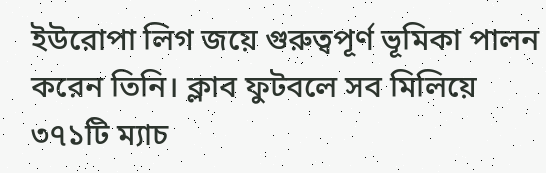ইউরোপা লিগ জয়ে গুরুত্বপূর্ণ ভূমিকা পালন করেন তিনি। ক্লাব ফুটবলে সব মিলিয়ে ৩৭১টি ম্যাচ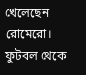খেলেছেন রোমেরো।
ফুটবল থেকে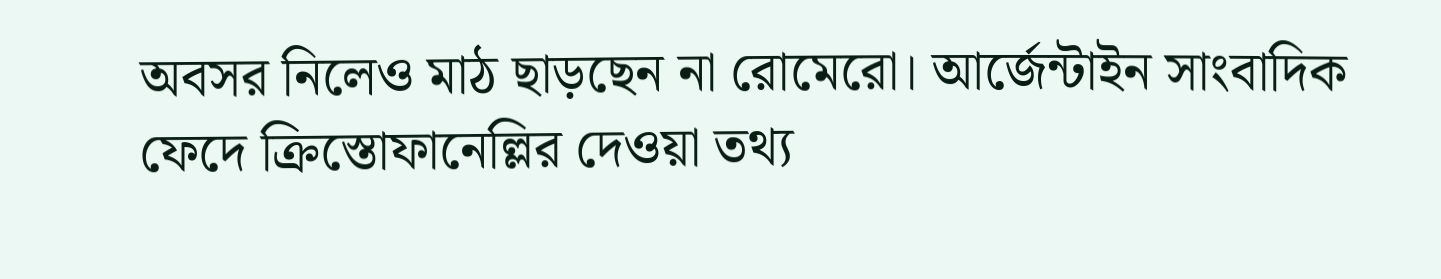অবসর নিলেও মাঠ ছাড়ছেন না রোমেরো। আর্জেন্টাইন সাংবাদিক ফেদে ক্রিস্তোফানেল্লির দেওয়া তথ্য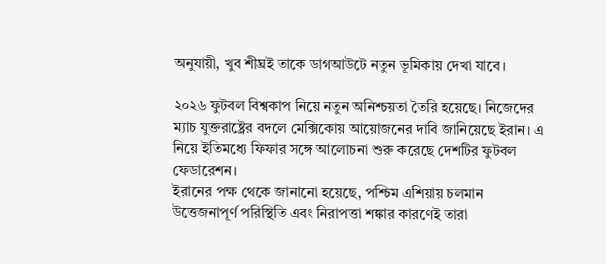অনুযায়ী, খুব শীঘ্রই তাকে ডাগআউটে নতুন ভূমিকায় দেখা যাবে।

২০২৬ ফুটবল বিশ্বকাপ নিয়ে নতুন অনিশ্চয়তা তৈরি হয়েছে। নিজেদের ম্যাচ যুক্তরাষ্ট্রের বদলে মেক্সিকোয় আয়োজনের দাবি জানিয়েছে ইরান। এ নিয়ে ইতিমধ্যে ফিফার সঙ্গে আলোচনা শুরু করেছে দেশটির ফুটবল ফেডারেশন।
ইরানের পক্ষ থেকে জানানো হয়েছে, পশ্চিম এশিয়ায় চলমান উত্তেজনাপূর্ণ পরিস্থিতি এবং নিরাপত্তা শঙ্কার কারণেই তারা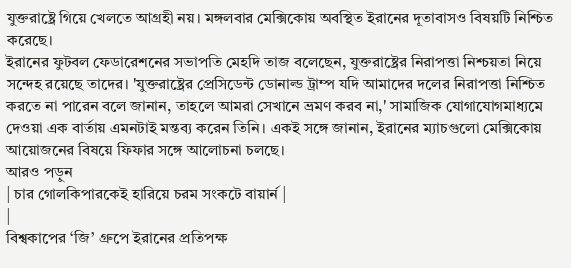যুক্তরাষ্ট্রে গিয়ে খেলতে আগ্রহী নয়। মঙ্গলবার মেক্সিকোয় অবস্থিত ইরানের দূতাবাসও বিষয়টি নিশ্চিত করেছে।
ইরানের ফুটবল ফেডারেশনের সভাপতি মেহদি তাজ বলেছেন, যুক্তরাষ্ট্রের নিরাপত্তা নিশ্চয়তা নিয়ে সন্দেহ রয়েছে তাদের। 'যুক্তরাষ্ট্রের প্রেসিডেন্ট ডোনাল্ড ট্রাম্প যদি আমাদের দলের নিরাপত্তা নিশ্চিত করতে না পারেন বলে জানান, তাহলে আমরা সেখানে ভ্রমণ করব না,' সামাজিক যোগাযোগমাধ্যমে দেওয়া এক বার্তায় এমনটাই মন্তব্য করেন তিনি। একই সঙ্গে জানান, ইরানের ম্যাচগুলো মেক্সিকোয় আয়োজনের বিষয়ে ফিফার সঙ্গে আলোচনা চলছে।
আরও পড়ুন
| চার গোলকিপারকেই হারিয়ে চরম সংকটে বায়ার্ন |
|
বিশ্বকাপের ‘জি’ গ্রুপে ইরানের প্রতিপক্ষ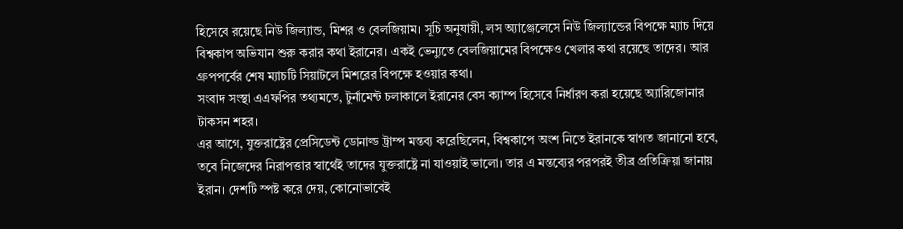হিসেবে রয়েছে নিউ জিল্যান্ড, মিশর ও বেলজিয়াম। সূচি অনুযায়ী, লস অ্যাঞ্জেলেসে নিউ জিল্যান্ডের বিপক্ষে ম্যাচ দিয়ে বিশ্বকাপ অভিযান শুরু করার কথা ইরানের। একই ভেন্যুতে বেলজিয়ামের বিপক্ষেও খেলার কথা রয়েছে তাদের। আর গ্রুপপর্বের শেষ ম্যাচটি সিয়াটলে মিশরের বিপক্ষে হওয়ার কথা।
সংবাদ সংস্থা এএফপির তথ্যমতে, টুর্নামেন্ট চলাকালে ইরানের বেস ক্যাম্প হিসেবে নির্ধারণ করা হয়েছে অ্যারিজোনার টাকসন শহর।
এর আগে, যুক্তরাষ্ট্রের প্রেসিডেন্ট ডোনাল্ড ট্রাম্প মন্তব্য করেছিলেন, বিশ্বকাপে অংশ নিতে ইরানকে স্বাগত জানানো হবে, তবে নিজেদের নিরাপত্তার স্বার্থেই তাদের যুক্তরাষ্ট্রে না যাওয়াই ভালো। তার এ মন্তব্যের পরপরই তীব্র প্রতিক্রিয়া জানায় ইরান। দেশটি স্পষ্ট করে দেয়, কোনোভাবেই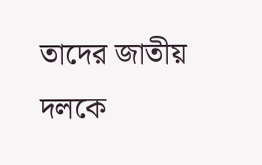তাদের জাতীয় দলকে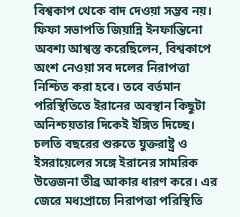বিশ্বকাপ থেকে বাদ দেওয়া সম্ভব নয়।
ফিফা সভাপতি জিয়ান্নি ইনফান্তিনো অবশ্য আশ্বস্ত করেছিলেন, বিশ্বকাপে অংশ নেওয়া সব দলের নিরাপত্তা নিশ্চিত করা হবে। তবে বর্তমান পরিস্থিতিতে ইরানের অবস্থান কিছুটা অনিশ্চয়তার দিকেই ইঙ্গিত দিচ্ছে।
চলতি বছরের শুরুতে যুক্তরাষ্ট্র ও ইসরায়েলের সঙ্গে ইরানের সামরিক উত্তেজনা তীব্র আকার ধারণ করে। এর জেরে মধ্যপ্রাচ্যে নিরাপত্তা পরিস্থিতি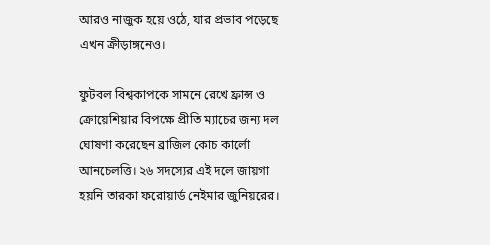আরও নাজুক হয়ে ওঠে, যার প্রভাব পড়েছে এখন ক্রীড়াঙ্গনেও।

ফুটবল বিশ্বকাপকে সামনে রেখে ফ্রান্স ও ক্রোয়েশিয়ার বিপক্ষে প্রীতি ম্যাচের জন্য দল ঘোষণা করেছেন ব্রাজিল কোচ কার্লো আনচেলত্তি। ২৬ সদস্যের এই দলে জায়গা হয়নি তারকা ফরোয়ার্ড নেইমার জুনিয়রের।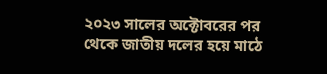২০২৩ সালের অক্টোবরের পর থেকে জাতীয় দলের হয়ে মাঠে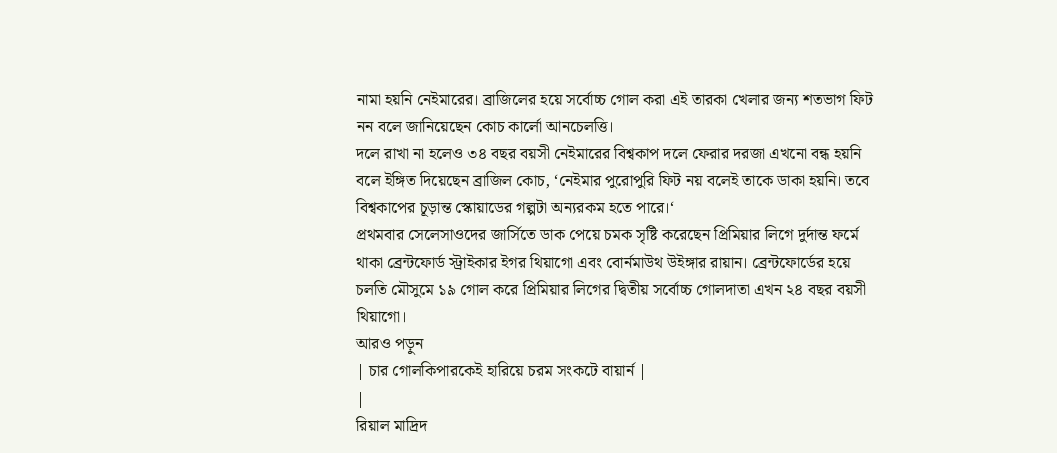নামা হয়নি নেইমারের। ব্রাজিলের হয়ে সর্বোচ্চ গোল করা এই তারকা খেলার জন্য শতভাগ ফিট নন বলে জানিয়েছেন কোচ কার্লো আনচেলত্তি।
দলে রাখা না হলেও ৩৪ বছর বয়সী নেইমারের বিশ্বকাপ দলে ফেরার দরজা এখনো বন্ধ হয়নি বলে ইঙ্গিত দিয়েছেন ব্রাজিল কোচ, ‘নেইমার পুরোপুরি ফিট নয় বলেই তাকে ডাকা হয়নি। তবে বিশ্বকাপের চূড়ান্ত স্কোয়াডের গল্পটা অন্যরকম হতে পারে।‘
প্রথমবার সেলেসাওদের জার্সিতে ডাক পেয়ে চমক সৃষ্টি করেছেন প্রিমিয়ার লিগে দুর্দান্ত ফর্মে থাকা ব্রেন্টফোর্ড স্ট্রাইকার ইগর থিয়াগো এবং বোর্নমাউথ উইঙ্গার রায়ান। ব্রেন্টফোর্ডের হয়ে চলতি মৌসুমে ১৯ গোল করে প্রিমিয়ার লিগের দ্বিতীয় সর্বোচ্চ গোলদাতা এখন ২৪ বছর বয়সী থিয়াগো।
আরও পড়ুন
| চার গোলকিপারকেই হারিয়ে চরম সংকটে বায়ার্ন |
|
রিয়াল মাদ্রিদ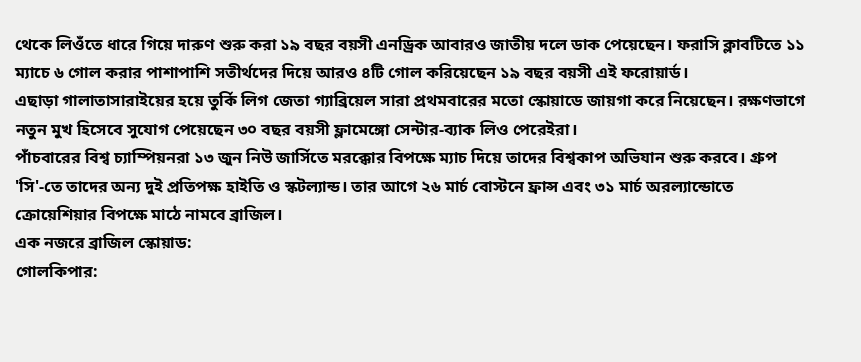থেকে লিওঁতে ধারে গিয়ে দারুণ শুরু করা ১৯ বছর বয়সী এনড্রিক আবারও জাতীয় দলে ডাক পেয়েছেন। ফরাসি ক্লাবটিতে ১১ ম্যাচে ৬ গোল করার পাশাপাশি সতীর্থদের দিয়ে আরও ৪টি গোল করিয়েছেন ১৯ বছর বয়সী এই ফরোয়ার্ড।
এছাড়া গালাতাসারাইয়ের হয়ে তুর্কি লিগ জেতা গ্যাব্রিয়েল সারা প্রথমবারের মতো স্কোয়াডে জায়গা করে নিয়েছেন। রক্ষণভাগে নতুন মুখ হিসেবে সুযোগ পেয়েছেন ৩০ বছর বয়সী ফ্লামেঙ্গো সেন্টার-ব্যাক লিও পেরেইরা।
পাঁচবারের বিশ্ব চ্যাম্পিয়নরা ১৩ জুন নিউ জার্সিতে মরক্কোর বিপক্ষে ম্যাচ দিয়ে তাদের বিশ্বকাপ অভিযান শুরু করবে। গ্রুপ 'সি'-তে তাদের অন্য দুই প্রতিপক্ষ হাইতি ও স্কটল্যান্ড। তার আগে ২৬ মার্চ বোস্টনে ফ্রান্স এবং ৩১ মার্চ অরল্যান্ডোতে ক্রোয়েশিয়ার বিপক্ষে মাঠে নামবে ব্রাজিল।
এক নজরে ব্রাজিল স্কোয়াড:
গোলকিপার: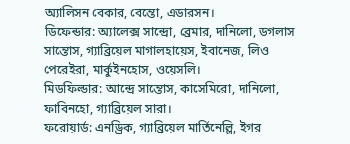অ্যালিসন বেকার, বেন্তো, এডারসন।
ডিফেন্ডার: অ্যালেক্স সান্দ্রো, ব্রেমার, দানিলো, ডগলাস সান্তোস, গ্যাব্রিয়েল মাগালহায়েস, ইবানেজ, লিও পেরেইরা, মার্কুইনহোস, ওয়েসলি।
মিডফিল্ডার: আন্দ্রে সান্তোস, কাসেমিরো, দানিলো, ফাবিনহো, গ্যাব্রিয়েল সারা।
ফরোয়ার্ড: এনড্রিক, গ্যাব্রিয়েল মার্তিনেল্লি, ইগর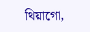থিয়াগো,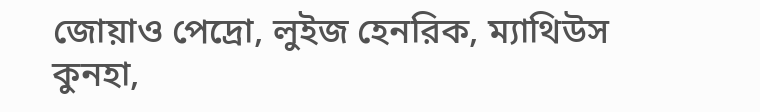জোয়াও পেদ্রো, লুইজ হেনরিক, ম্যাথিউস কুনহা,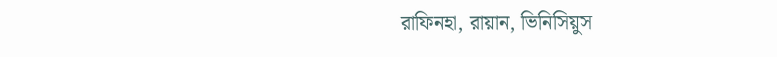রাফিনহা, রায়ান, ভিনিসিয়ুস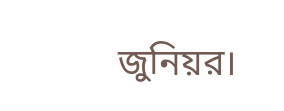জুনিয়র।